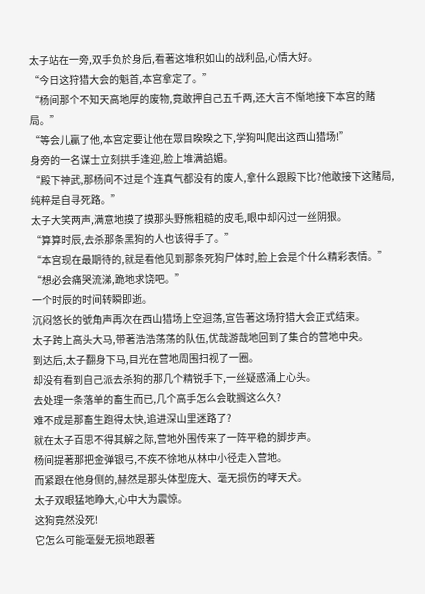太子站在一旁,双手负於身后,看著这堆积如山的战利品,心情大好。
“今日这狩猎大会的魁首,本宫拿定了。”
“杨间那个不知天高地厚的废物,竟敢押自己五千两,还大言不惭地接下本宫的赌局。”
“等会儿贏了他,本宫定要让他在眾目睽睽之下,学狗叫爬出这西山猎场!”
身旁的一名谋士立刻拱手逢迎,脸上堆满諂媚。
“殿下神武,那杨间不过是个连真气都没有的废人,拿什么跟殿下比?他敢接下这赌局,纯粹是自寻死路。”
太子大笑两声,满意地摸了摸那头野熊粗糙的皮毛,眼中却闪过一丝阴狠。
“算算时辰,去杀那条黑狗的人也该得手了。”
“本宫现在最期待的,就是看他见到那条死狗尸体时,脸上会是个什么精彩表情。”
“想必会痛哭流涕,跪地求饶吧。”
一个时辰的时间转瞬即逝。
沉闷悠长的號角声再次在西山猎场上空迴荡,宣告著这场狩猎大会正式结束。
太子跨上高头大马,带著浩浩荡荡的队伍,优哉游哉地回到了集合的营地中央。
到达后,太子翻身下马,目光在营地周围扫视了一圈。
却没有看到自己派去杀狗的那几个精锐手下,一丝疑惑涌上心头。
去处理一条落单的畜生而已,几个高手怎么会耽搁这么久?
难不成是那畜生跑得太快,追进深山里迷路了?
就在太子百思不得其解之际,营地外围传来了一阵平稳的脚步声。
杨间提著那把金弹银弓,不疾不徐地从林中小径走入营地。
而紧跟在他身侧的,赫然是那头体型庞大、毫无损伤的哮天犬。
太子双眼猛地睁大,心中大为震惊。
这狗竟然没死!
它怎么可能毫髮无损地跟著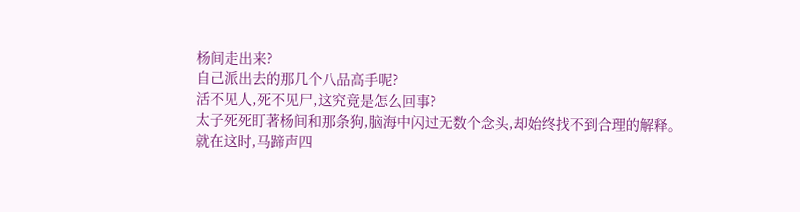杨间走出来?
自己派出去的那几个八品高手呢?
活不见人,死不见尸,这究竟是怎么回事?
太子死死盯著杨间和那条狗,脑海中闪过无数个念头,却始终找不到合理的解释。
就在这时,马蹄声四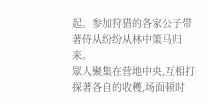起。参加狩猎的各家公子带著侍从纷纷从林中策马归来。
眾人聚集在营地中央,互相打探著各自的收穫,场面顿时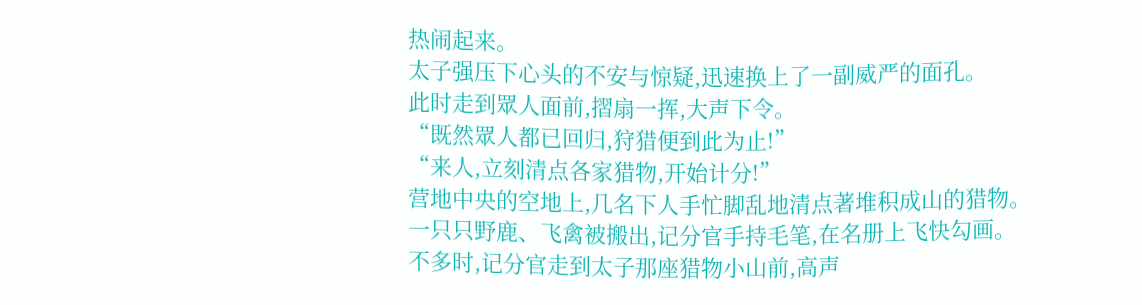热闹起来。
太子强压下心头的不安与惊疑,迅速换上了一副威严的面孔。
此时走到眾人面前,摺扇一挥,大声下令。
“既然眾人都已回归,狩猎便到此为止!”
“来人,立刻清点各家猎物,开始计分!”
营地中央的空地上,几名下人手忙脚乱地清点著堆积成山的猎物。
一只只野鹿、飞禽被搬出,记分官手持毛笔,在名册上飞快勾画。
不多时,记分官走到太子那座猎物小山前,高声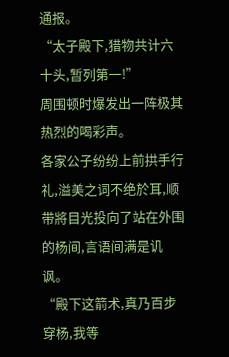通报。
“太子殿下,猎物共计六十头,暂列第一!”
周围顿时爆发出一阵极其热烈的喝彩声。
各家公子纷纷上前拱手行礼,溢美之词不绝於耳,顺带將目光投向了站在外围的杨间,言语间满是讥讽。
“殿下这箭术,真乃百步穿杨,我等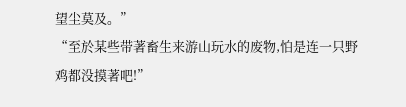望尘莫及。”
“至於某些带著畜生来游山玩水的废物,怕是连一只野鸡都没摸著吧!”